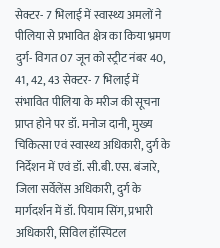सेक्टर- 7 भिलाई में स्वास्थ्य अमलों ने पीलिया से प्रभावित क्षेत्र का किया भ्रमण
दुर्ग- विगत 07 जून को स्ट्रीट नंबर 40, 41, 42, 43 सेक्टर- 7 भिलाई में संभावित पीलिया के मरीज की सूचना प्राप्त होने पर डॉ. मनोज दानी, मुख्य चिकित्सा एवं स्वास्थ्य अधिकारी, दुर्ग के निर्देशन में एवं डॉ. सी.बी.एस. बंजारे, जिला सर्वेलेंस अधिकारी, दुर्ग के मार्गदर्शन में डॉ. पियाम सिंग, प्रभारी अधिकारी, सिविल हॉस्पिटल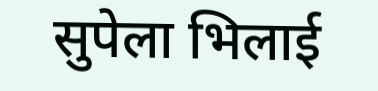सुपेला भिलाई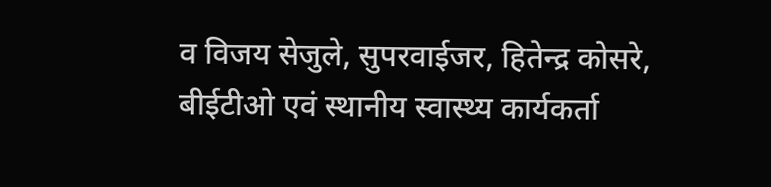व विजय सेजुले, सुपरवाईजर, हितेन्द्र कोसरे, बीईटीओ एवं स्थानीय स्वास्थ्य कार्यकर्ता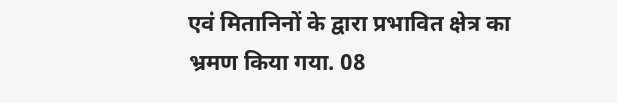एवं मितानिनों के द्वारा प्रभावित क्षेत्र का भ्रमण किया गया. 08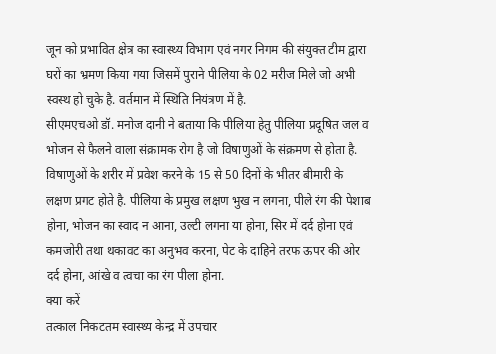जून को प्रभावित क्षेत्र का स्वास्थ्य विभाग एवं नगर निगम की संयुक्त टीम द्वारा घरों का भ्रमण किया गया जिसमें पुराने पीलिया के 02 मरीज मिले जो अभी स्वस्थ हो चुके है. वर्तमान में स्थिति नियंत्रण में है.
सीएमएचओ डॉ. मनोज दानी ने बताया कि पीलिया हेतु पीलिया प्रदूषित जल व भोजन से फैलने वाला संक्रामक रोग है जो विषाणुओं के संक्रमण से होता है. विषाणुओं के शरीर में प्रवेश करने के 15 से 50 दिनों के भीतर बीमारी के लक्षण प्रगट होते है. पीलिया के प्रमुख लक्षण भुख न लगना, पीले रंग की पेशाब होना, भोजन का स्वाद न आना, उल्टी लगना या होना, सिर में दर्द होना एवं कमजोरी तथा थकावट का अनुभव करना, पेट के दाहिने तरफ ऊपर की ओर दर्द होना, आंखे व त्वचा का रंग पीला होना.
क्या करें
तत्काल निकटतम स्वास्थ्य केन्द्र में उपचार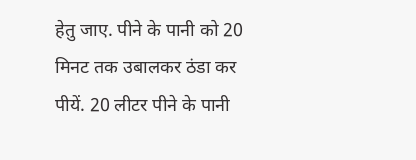हेतु जाए. पीने के पानी को 20 मिनट तक उबालकर ठंडा कर पीयें. 20 लीटर पीने के पानी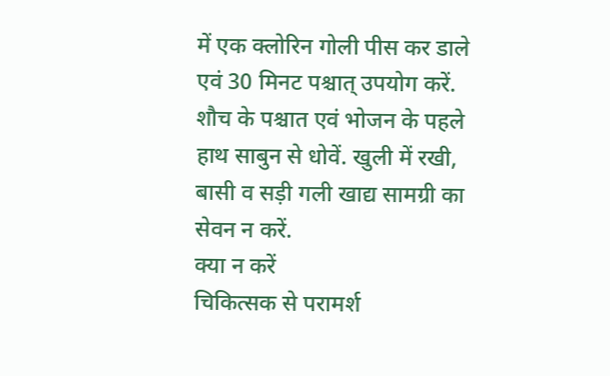में एक क्लोरिन गोली पीस कर डाले एवं 30 मिनट पश्चात् उपयोग करें. शौच के पश्चात एवं भोजन के पहले हाथ साबुन से धोवें. खुली में रखी, बासी व सड़ी गली खाद्य सामग्री का सेवन न करें.
क्या न करें
चिकित्सक से परामर्श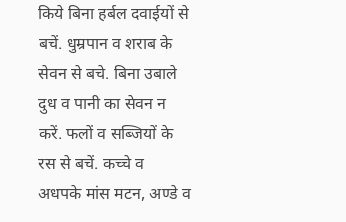किये बिना हर्बल दवाईयों से बचें. धुम्रपान व शराब के सेवन से बचे. बिना उबाले दुध व पानी का सेवन न करें. फलों व सब्जियों के रस से बचें. कच्चे व अधपके मांस मटन, अण्डे व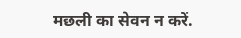मछली का सेवन न करें.